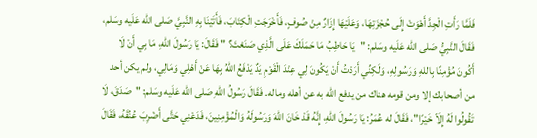فَلَمَّا رَأَتِ الْجِدَّ أَهْوَتْ إِلَى حُجْزَتِهَا، وَعَلَيْهَا إِزَارٌ مِنْ صُوفٍ، فَأَخْرَجَتِ الْكِتَابَ، فَأَتَيْنَا بِهِ النَّبِيَّ صَلى الله عَلَيه وسَلم، فَقَالَ النَّبِيُّ صَلى الله عَلَيه وسَلم: "يَا حَاطِبُ مَا حَمَلَكَ عَلَى الَّذِي صَنَعْتَ؟ " فَقَالَ: يَا رَسُولَ اللهِ، مَا بِي أَنْ لَا أَكُونَ مُؤْمِنًا بِاللهِ وَرَسُولِهِ، وَلَكِنِّي أَرَدْتُ أَنْ يَكُونَ لِي عِنْدَ الْقَوْمِ يَدٌ يَدْفَعُ اللهُ بِهَا عَنْ أَهْلِي وَمَالِي، ولم يكن أحد من أصحابك إلا ومن قومه هناك من يدفع الله به عن أهله وماله. فَقَالَ رَسُولُ اللهِ صَلى الله عَلَيه وسَلم: "صَدَقَ، لَا تَقُولُوا لَهُ إِلَاّ خَيْرًا"، فَقَالَ له عُمَرُ: يَا رَسُولَ اللهِ، إِنَّهُ قَدْ خَانَ اللهَ وَرَسُولَهُ وَالْمُؤْمِنِينَ، فَدَعْنِي حَتَّى أَضْرِبَ عُنُقَهُ، فَقَالَ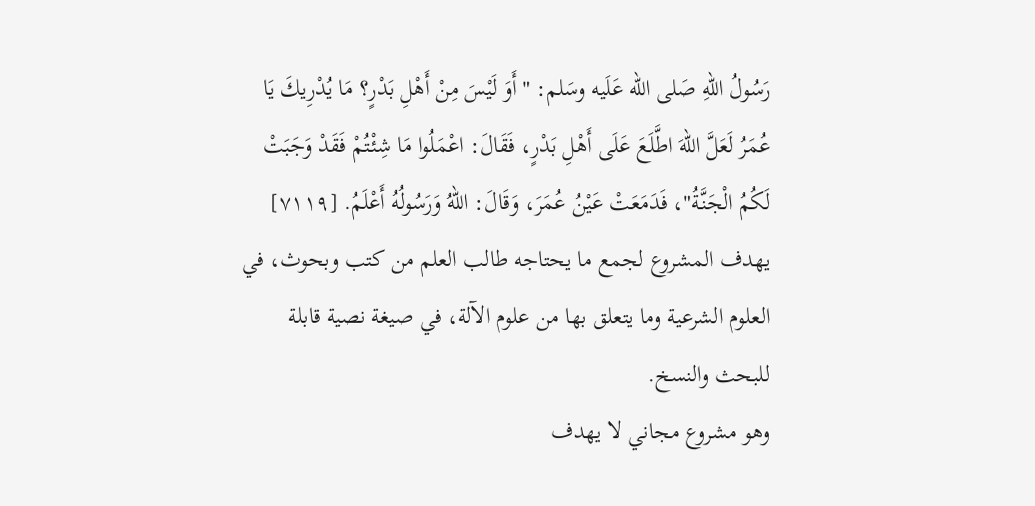رَسُولُ اللهِ صَلى الله عَلَيه وسَلم: "أَوَ لَيْسَ مِنْ أَهْلِ بَدْرٍ؟ مَا يُدْرِيكَ يَا عُمَرُ لَعَلَّ اللهَ اطَّلَعَ عَلَى أَهْلِ بَدْرٍ، فَقَالَ: اعْمَلُوا مَا شِئْتُمْ فَقَدْ وَجَبَتْ لَكُمُ الْجَنَّةُ"، فَدَمَعَتْ عَيْنُ عُمَرَ، وَقَالَ: اللهُ وَرَسُولُهُ أَعْلَمُ. [٧١١٩]
يهدف المشروع لجمع ما يحتاجه طالب العلم من كتب وبحوث، في العلوم الشرعية وما يتعلق بها من علوم الآلة، في صيغة نصية قابلة للبحث والنسخ.
وهو مشروع مجاني لا يهدف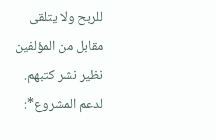للربح ولا يتلقى مقابل من المؤلفين نظير نشر كتبهم.
لدعم المشروع*: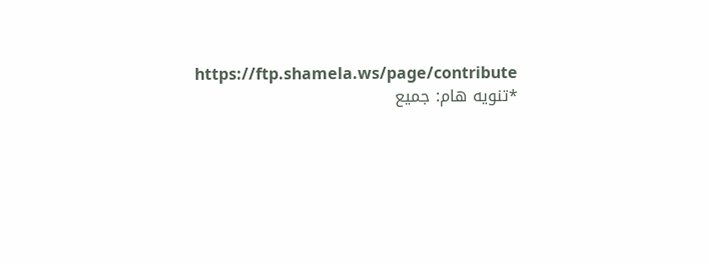https://ftp.shamela.ws/page/contribute
*تنويه هام: جميع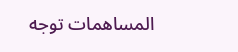المساهمات توجه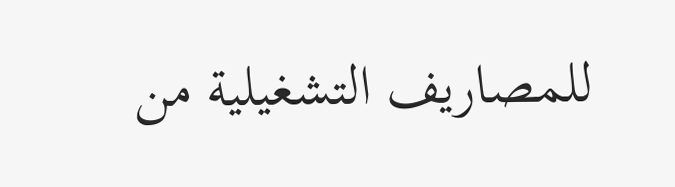للمصاريف التشغيلية من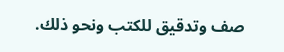صف وتدقيق للكتب ونحو ذلك.